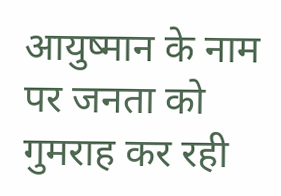आयुष्मान के नाम पर जनता को गुमराह कर रही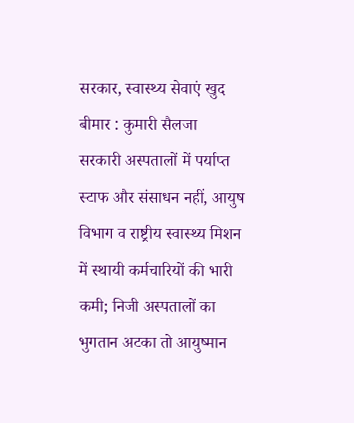सरकार, स्वास्थ्य सेवाएं खुद बीमार : कुमारी सैलजा
सरकारी अस्पतालों में पर्याप्त स्टाफ और संसाधन नहीं, आयुष विभाग व राष्ट्रीय स्वास्थ्य मिशन में स्थायी कर्मचारियों की भारी कमी; निजी अस्पतालों का भुगतान अटका तो आयुष्मान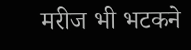मरीज भी भटकने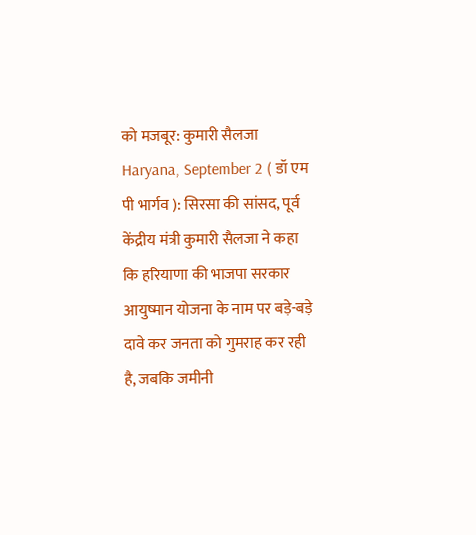को मजबूर: कुमारी सैलजा
Haryana, September 2 ( डॉ एम पी भार्गव ): सिरसा की सांसद, पूर्व केंद्रीय मंत्री कुमारी सैलजा ने कहा कि हरियाणा की भाजपा सरकार आयुष्मान योजना के नाम पर बड़े-बड़े दावे कर जनता को गुमराह कर रही है, जबकि जमीनी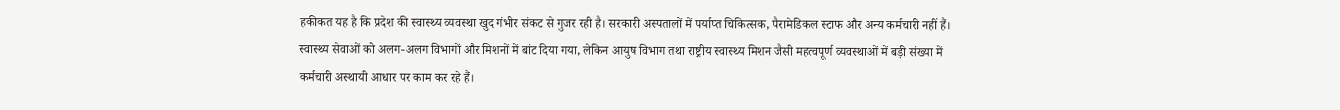हकीकत यह है कि प्रदेश की स्वास्थ्य व्यवस्था खुद गंभीर संकट से गुजर रही है। सरकारी अस्पतालों में पर्याप्त चिकित्सक, पैरामेडिकल स्टाफ और अन्य कर्मचारी नहीं हैं। स्वास्थ्य सेवाओं को अलग-अलग विभागों और मिशनों में बांट दिया गया, लेकिन आयुष विभाग तथा राष्ट्रीय स्वास्थ्य मिशन जैसी महत्वपूर्ण व्यवस्थाओं में बड़ी संख्या में कर्मचारी अस्थायी आधार पर काम कर रहे हैं।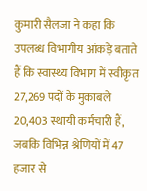कुमारी सैलजा ने कहा कि उपलब्ध विभागीय आंकड़े बताते हैं कि स्वास्थ्य विभाग में स्वीकृत 27,269 पदों के मुकाबले 20,403 स्थायी कर्मचारी हैं, जबकि विभिन्न श्रेणियों में 47 हजार से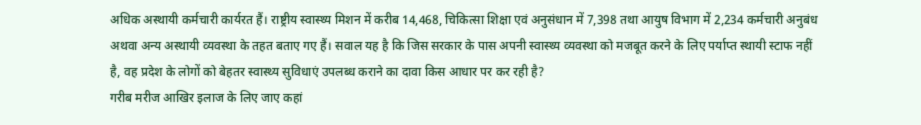अधिक अस्थायी कर्मचारी कार्यरत हैं। राष्ट्रीय स्वास्थ्य मिशन में करीब 14,468, चिकित्सा शिक्षा एवं अनुसंधान में 7,398 तथा आयुष विभाग में 2,234 कर्मचारी अनुबंध अथवा अन्य अस्थायी व्यवस्था के तहत बताए गए हैं। सवाल यह है कि जिस सरकार के पास अपनी स्वास्थ्य व्यवस्था को मजबूत करने के लिए पर्याप्त स्थायी स्टाफ नहीं है, वह प्रदेश के लोगों को बेहतर स्वास्थ्य सुविधाएं उपलब्ध कराने का दावा किस आधार पर कर रही है?
गरीब मरीज आखिर इलाज के लिए जाए कहां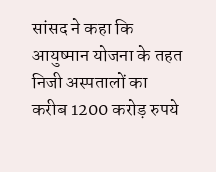सांसद ने कहा कि आयुष्मान योजना के तहत निजी अस्पतालों का करीब 1200 करोड़ रुपये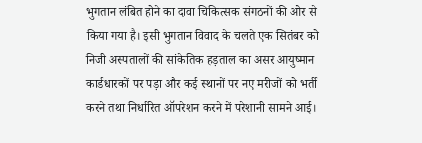भुगतान लंबित होने का दावा चिकित्सक संगठनों की ओर से किया गया है। इसी भुगतान विवाद के चलते एक सितंबर को निजी अस्पतालों की सांकेतिक हड़ताल का असर आयुष्मान कार्डधारकों पर पड़ा और कई स्थानों पर नए मरीजों को भर्ती करने तथा निर्धारित ऑपरेशन करने में परेशानी सामने आई।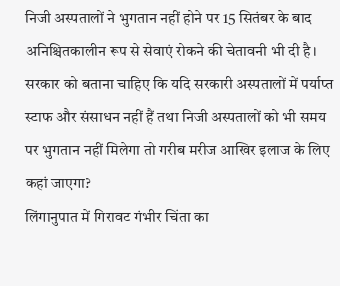निजी अस्पतालों ने भुगतान नहीं होने पर 15 सितंबर के बाद अनिश्चितकालीन रूप से सेवाएं रोकने की चेतावनी भी दी है। सरकार को बताना चाहिए कि यदि सरकारी अस्पतालों में पर्याप्त स्टाफ और संसाधन नहीं हैं तथा निजी अस्पतालों को भी समय पर भुगतान नहीं मिलेगा तो गरीब मरीज आखिर इलाज के लिए कहां जाएगा?
लिंगानुपात में गिरावट गंभीर चिंता का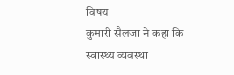विषय
कुमारी सैलजा ने कहा कि स्वास्थ्य व्यवस्था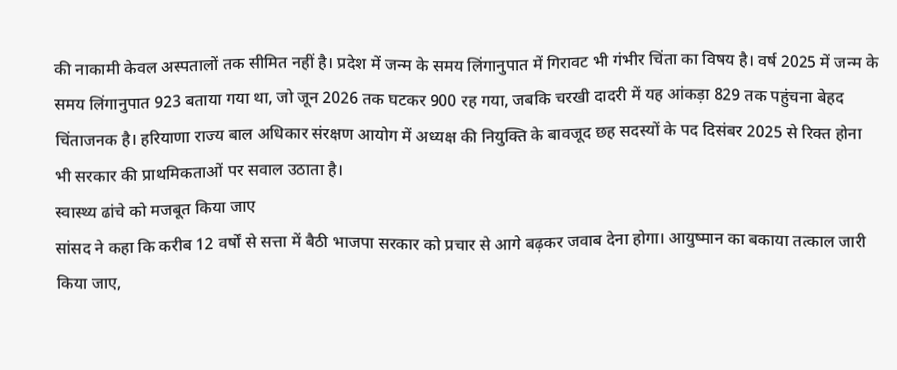की नाकामी केवल अस्पतालों तक सीमित नहीं है। प्रदेश में जन्म के समय लिंगानुपात में गिरावट भी गंभीर चिंता का विषय है। वर्ष 2025 में जन्म के समय लिंगानुपात 923 बताया गया था, जो जून 2026 तक घटकर 900 रह गया, जबकि चरखी दादरी में यह आंकड़ा 829 तक पहुंचना बेहद चिंताजनक है। हरियाणा राज्य बाल अधिकार संरक्षण आयोग में अध्यक्ष की नियुक्ति के बावजूद छह सदस्यों के पद दिसंबर 2025 से रिक्त होना भी सरकार की प्राथमिकताओं पर सवाल उठाता है।
स्वास्थ्य ढांचे को मजबूत किया जाए
सांसद ने कहा कि करीब 12 वर्षों से सत्ता में बैठी भाजपा सरकार को प्रचार से आगे बढ़कर जवाब देना होगा। आयुष्मान का बकाया तत्काल जारी किया जाए,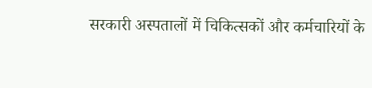सरकारी अस्पतालों में चिकित्सकों और कर्मचारियों के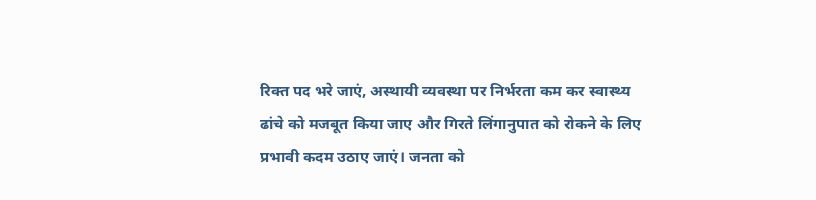रिक्त पद भरे जाएं, अस्थायी व्यवस्था पर निर्भरता कम कर स्वास्थ्य ढांचे को मजबूत किया जाए और गिरते लिंगानुपात को रोकने के लिए प्रभावी कदम उठाए जाएं। जनता को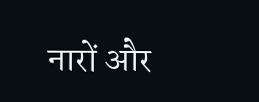नारों और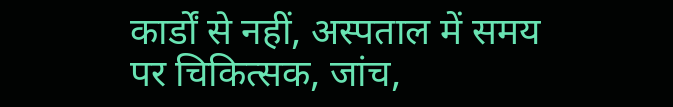कार्डों से नहीं, अस्पताल में समय पर चिकित्सक, जांच,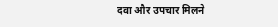दवा और उपचार मिलने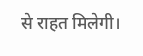से राहत मिलेगी।